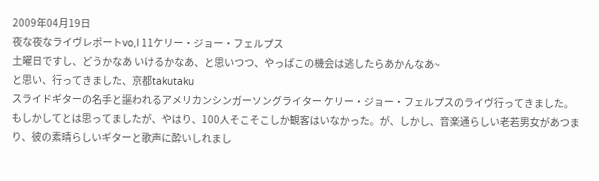2009年04月19日
夜な夜なライヴレポートvo,l 11ケリー・ジョー・フェルプス
土曜日ですし、どうかなあ いけるかなあ、と思いつつ、やっぱこの機会は逃したらあかんなあ~
と思い、行ってきました、京都takutaku
スライドギターの名手と謳われるアメリカンシンガーソングライター ケリー・ジョー・フェルプスのライヴ行ってきました。
もしかしてとは思ってましたが、やはり、100人そこそこしか観客はいなかった。が、しかし、音楽通らしい老若男女があつまり、彼の素晴らしいギターと歌声に酔いしれまし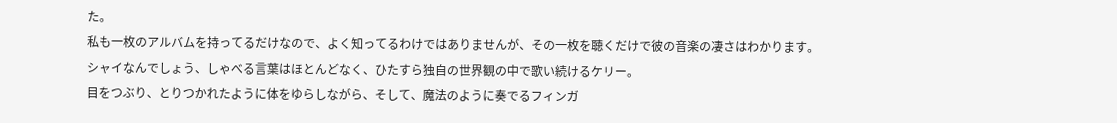た。
私も一枚のアルバムを持ってるだけなので、よく知ってるわけではありませんが、その一枚を聴くだけで彼の音楽の凄さはわかります。
シャイなんでしょう、しゃべる言葉はほとんどなく、ひたすら独自の世界観の中で歌い続けるケリー。
目をつぶり、とりつかれたように体をゆらしながら、そして、魔法のように奏でるフィンガ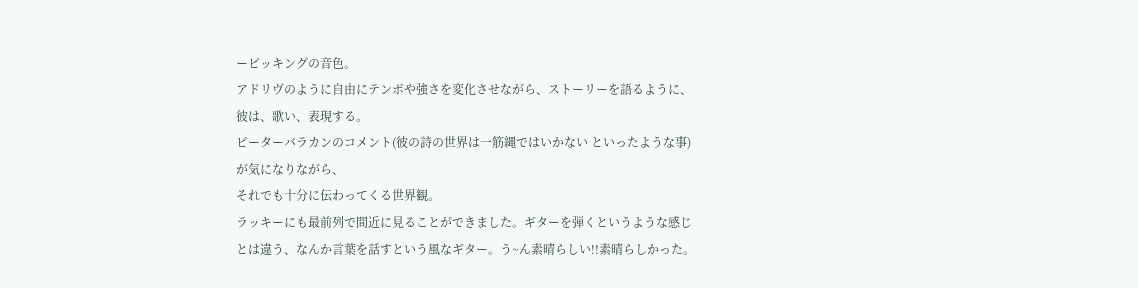ーピッキングの音色。
アドリヴのように自由にテンポや強さを変化させながら、ストーリーを語るように、彼は、歌い、表現する。
ピーターバラカンのコメント(彼の詩の世界は一筋縄ではいかない といったような事)が気になりながら、
それでも十分に伝わってくる世界観。
ラッキーにも最前列で間近に見ることができました。ギターを弾くというような感じとは違う、なんか言葉を話すという風なギター。う~ん素晴らしい!!素晴らしかった。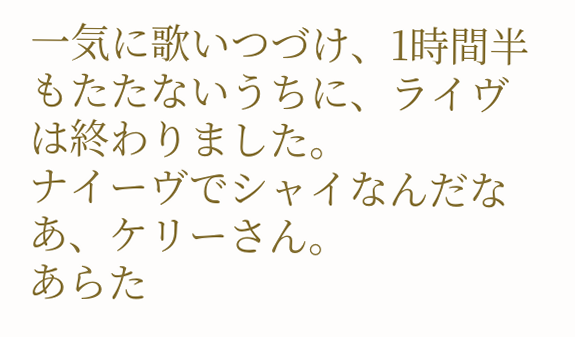一気に歌いつづけ、1時間半もたたないうちに、ライヴは終わりました。
ナイーヴでシャイなんだなあ、ケリーさん。
あらた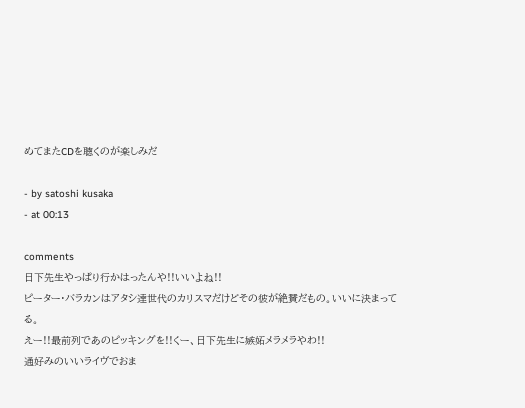めてまたCDを聴くのが楽しみだ

- by satoshi kusaka
- at 00:13

comments
日下先生やっぱり行かはったんや!!いいよね!!
ピーター·バラカンはアタシ達世代のカリスマだけどその彼が絶賛だもの。いいに決まってる。
えー!!最前列であのピッキングを!!くー、日下先生に嫉妬メラメラやわ!!
通好みのいいライヴでおま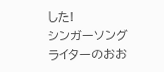した!
シンガーソングライターのおお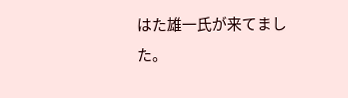はた雄一氏が来てました。